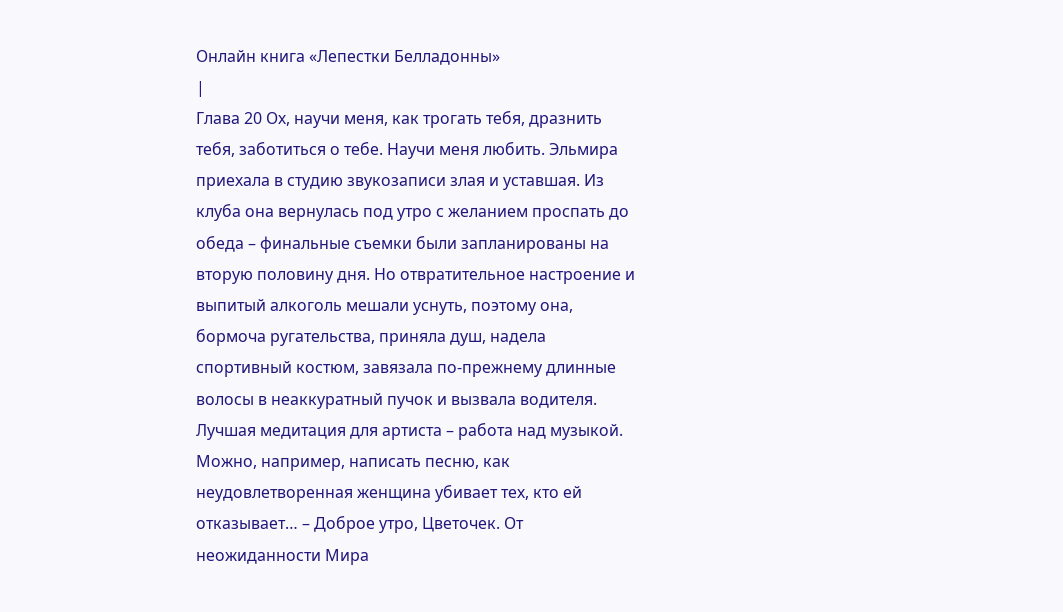Онлайн книга «Лепестки Белладонны»
|
Глава 20 Ох, научи меня, как трогать тебя, дразнить тебя, заботиться о тебе. Научи меня любить. Эльмира приехала в студию звукозаписи злая и уставшая. Из клуба она вернулась под утро с желанием проспать до обеда – финальные съемки были запланированы на вторую половину дня. Но отвратительное настроение и выпитый алкоголь мешали уснуть, поэтому она, бормоча ругательства, приняла душ, надела спортивный костюм, завязала по-прежнему длинные волосы в неаккуратный пучок и вызвала водителя. Лучшая медитация для артиста – работа над музыкой. Можно, например, написать песню, как неудовлетворенная женщина убивает тех, кто ей отказывает… – Доброе утро, Цветочек. От неожиданности Мира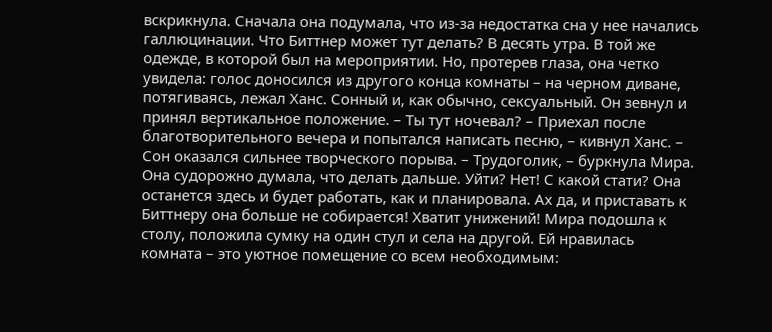вскрикнула. Сначала она подумала, что из-за недостатка сна у нее начались галлюцинации. Что Биттнер может тут делать? В десять утра. В той же одежде, в которой был на мероприятии. Но, протерев глаза, она четко увидела: голос доносился из другого конца комнаты – на черном диване, потягиваясь, лежал Ханс. Сонный и, как обычно, сексуальный. Он зевнул и принял вертикальное положение. – Ты тут ночевал? – Приехал после благотворительного вечера и попытался написать песню, – кивнул Ханс. – Сон оказался сильнее творческого порыва. – Трудоголик, – буркнула Мира. Она судорожно думала, что делать дальше. Уйти? Нет! С какой стати? Она останется здесь и будет работать, как и планировала. Ах да, и приставать к Биттнеру она больше не собирается! Хватит унижений! Мира подошла к столу, положила сумку на один стул и села на другой. Ей нравилась комната – это уютное помещение со всем необходимым: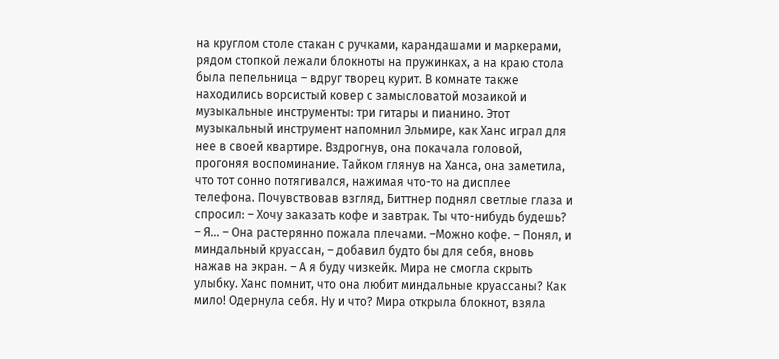на круглом столе стакан с ручками, карандашами и маркерами, рядом стопкой лежали блокноты на пружинках, а на краю стола была пепельница – вдруг творец курит. В комнате также находились ворсистый ковер с замысловатой мозаикой и музыкальные инструменты: три гитары и пианино. Этот музыкальный инструмент напомнил Эльмире, как Ханс играл для нее в своей квартире. Вздрогнув, она покачала головой, прогоняя воспоминание. Тайком глянув на Ханса, она заметила, что тот сонно потягивался, нажимая что-то на дисплее телефона. Почувствовав взгляд, Биттнер поднял светлые глаза и спросил: – Хочу заказать кофе и завтрак. Ты что-нибудь будешь? – Я… – Она растерянно пожала плечами. –Можно кофе. – Понял, и миндальный круассан, – добавил будто бы для себя, вновь нажав на экран. – А я буду чизкейк. Мира не смогла скрыть улыбку. Ханс помнит, что она любит миндальные круассаны? Как мило! Одернула себя. Ну и что? Мира открыла блокнот, взяла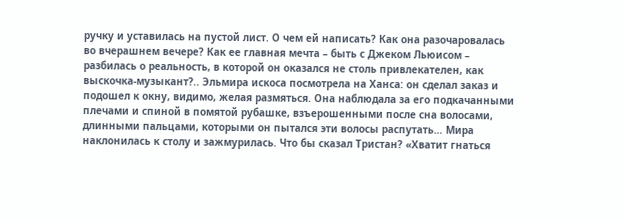ручку и уставилась на пустой лист. О чем ей написать? Как она разочаровалась во вчерашнем вечере? Как ее главная мечта – быть с Джеком Льюисом – разбилась о реальность, в которой он оказался не столь привлекателен, как выскочка-музыкант?.. Эльмира искоса посмотрела на Ханса: он сделал заказ и подошел к окну, видимо, желая размяться. Она наблюдала за его подкачанными плечами и спиной в помятой рубашке, взъерошенными после сна волосами, длинными пальцами, которыми он пытался эти волосы распутать… Мира наклонилась к столу и зажмурилась. Что бы сказал Тристан? «Хватит гнаться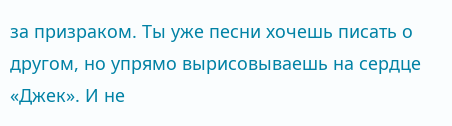за призраком. Ты уже песни хочешь писать о другом, но упрямо вырисовываешь на сердце «Джек». И не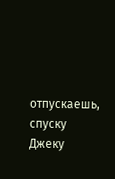отпускаешь, спуску Джеку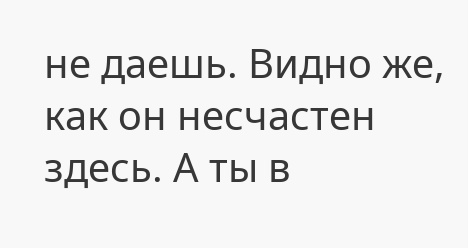не даешь. Видно же, как он несчастен здесь. А ты в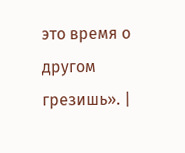это время о другом грезишь». |